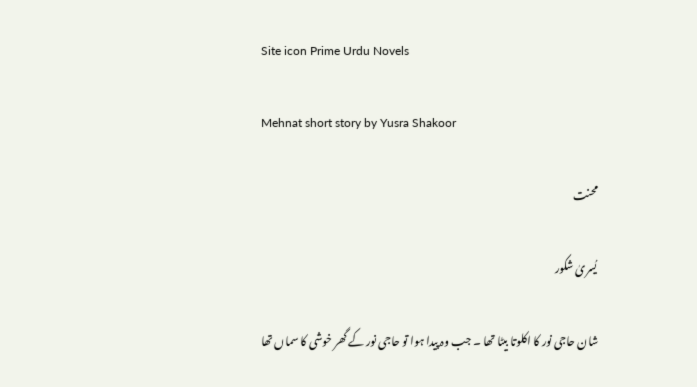Site icon Prime Urdu Novels

Mehnat short story by Yusra Shakoor

محنت

يُسریٰ شکور

شان حاجی نور کا اکلوتا بیٹا تھا ۔ جب وہ پیدا ہوا تو حاجی نور کے گھر خوشی کا سماں تھا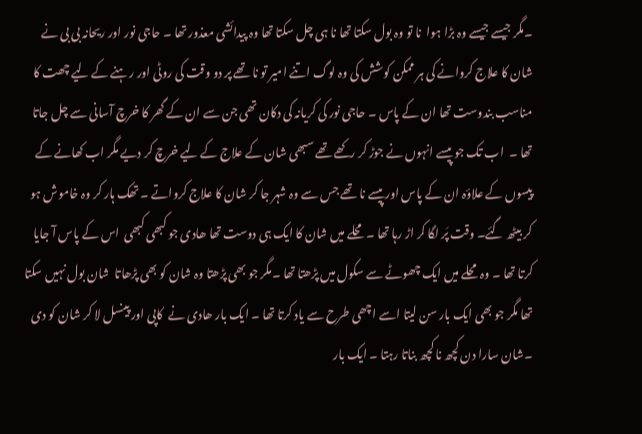۔مگر جیسے جیسے وہ بڑا ہوا  نا تو وہ بول سکتا تھا نا ہی چل سکتا تھا وہ پیدائشی معذور تھا ۔ حاجی نور اور ریحانہ بی بی نے شان کا علاج کروانے کی ہر ممکن کوشش کی وہ لوگ اتنے امیر تو نا تھے پر دو وقت کی روٹی اور رہنے کے لیے چھت کا مناسب بندوست تھا ان کے پاس ۔ حاجی نور کی کریانہ کی دکان تھی جن سے ان کے گھر کا خرچ آسانی سے چل جاتا تھا ۔  اب تک جو پیسے انہوں نے جوڑ کر رکھے تھے سبھی شان کے علاج کے لیے خرچ کر دیے مگر اب کھانے کے پیسوں کے علاؤہ ان کے پاس اور پیسے نا تھے جس سے وہ شہر جا کر شان کا علاج کرواتے ۔ تھک ہار کر وہ خاموش ہو کر بیٹھ گئے۔ وقت پَر لگا کر اڑ رہا تھا ۔ محلے میں شان کا ایک ہی دوست تھا ھادی جو کبھی کبھی  اس کے پاس آ جایا کرتا تھا ۔ وہ محلے میں ایک چھوٹے سے سکول میں پڑھتا تھا ۔مگر جو بھی پڑھتا وہ شان کو بھی پڑھاتا  شان بول نہیں سکتا تھا مگر جو بھی ایک بار سن لیتا اسے اچھی طرح سے یاد کرتا تھا ۔ ایک بار ھادی نے  کاپی اور پینسل لا کر شان کو دی ۔شان سارا دن کچھ نا کچھ بناتا رہتا ۔ ایک بار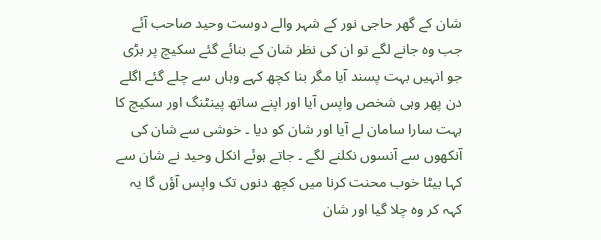شان کے گھر حاجی نور کے شہر والے دوست وحید صاحب آئے جب وہ جانے لگے تو ان کی نظر شان کے بنائے گئے سکیچ پر بڑی جو انہیں بہت پسند آیا مگر بنا کچھ کہے وہاں سے چلے گئے اگلے دن پھر وہی شخص واپس آیا اور اپنے ساتھ پینٹنگ اور سکیچ کا بہت سارا سامان لے آیا اور شان کو دیا ۔ خوشی سے شان کی آنکھوں سے آنسوں نکلنے لگے ۔ جاتے ہوئے انکل وحید نے شان سے کہا بیٹا خوب محنت کرنا میں کچھ دنوں تک واپس آؤں گا یہ کہہ کر وہ چلا گیا اور شان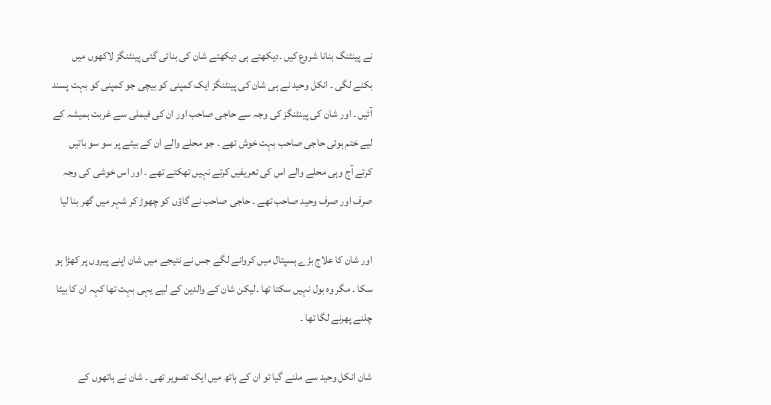نے پینٹنگ بنانا شروع کیں ۔دیکھتے ہی دیکھتے شان کی بنائی گئی پینٹنگز لاکھوں میں بکنے لگی ۔ انکل وحید نے ہی شان کی پینٹنگز ایک کمپنی کو بیچی جو کمپنی کو بہت پسند آئیں ۔ اور شان کی پینٹنگز کی وجہ سے حاجی صاحب اور ان کی فیملی سے غربت ہمیشہ کے لیے ختم ہوئی حاجی صاحب بہت خوش تھے ۔ جو محلے والے ان کے بیٹے پر سو سو باتیں کرتے آج وہی محلے والے اس کی تعریفیں کرتے نہیں تھکتے تھے ۔ اور اس خوشی کی وجہ صرف اور صرف وحید صاحب تھے ۔ حاجی صاحب نے گاؤں کو چھوڑ کر شہر میں گھر بنا لیا

اور شان کا علاج بڑے ہسپتال میں کروانے لگے جس نے نتیجے میں شان اپنے پیروں پر کھڑا ہو سکا ۔ مگر وہ بول نہیں سکتا تھا ۔لیکن شان کے والدین کے لیے یہی بہت تھا کہہ ان کا بیٹا چلنے پھرنے لگا تھا ۔

شان انکل وحید سے ملنے گیا تو ان کے ہاتھ میں ایک تصویر تھی ۔ شان نے ہاتھوں کے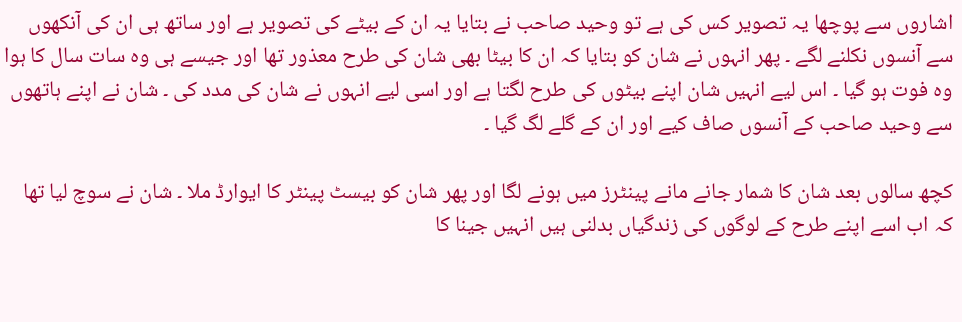اشاروں سے پوچھا یہ تصویر کس کی ہے تو وحید صاحب نے بتایا یہ ان کے بیٹے کی تصویر ہے اور ساتھ ہی ان کی آنکھوں سے آنسوں نکلنے لگے ۔ پھر انہوں نے شان کو بتایا کہ ان کا بیٹا بھی شان کی طرح معذور تھا اور جیسے ہی وہ سات سال کا ہوا وہ فوت ہو گیا ۔ اس لیے انہیں شان اپنے بیٹوں کی طرح لگتا ہے اور اسی لیے انہوں نے شان کی مدد کی ۔ شان نے اپنے ہاتھوں سے وحید صاحب کے آنسوں صاف کیے اور ان کے گلے لگ گیا ۔

کچھ سالوں بعد شان کا شمار جانے مانے پینٹرز میں ہونے لگا اور پھر شان کو بیسٹ پینٹر کا ایوارڈ ملا ۔ شان نے سوچ لیا تھا کہ اب اسے اپنے طرح کے لوگوں کی زندگیاں بدلنی ہیں انہیں جینا کا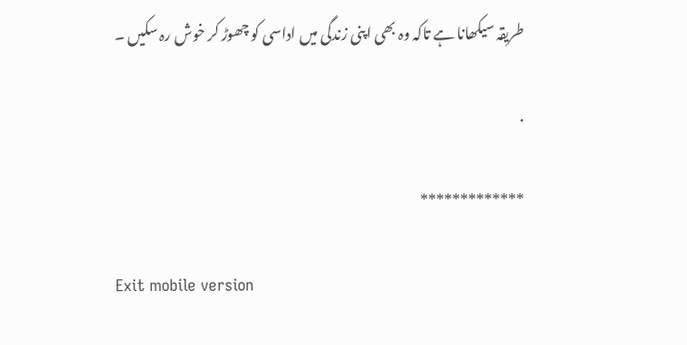طریقہ سیکھانا ہے تاکہ وہ بھی اپنی زندگی میں اداسی کو چھوڑ کر خوش رہ سکیں ۔

.

*************

Exit mobile version